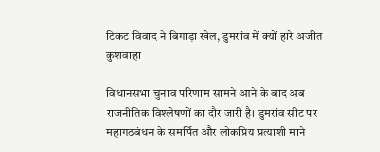टिकट विवाद ने बिगाड़ा खेल, डुमरांव में क्यों हारे अजीत कुशवाहा

विधानसभा चुनाव परिणाम सामने आने के बाद अब राजनीतिक विश्लेषणों का दौर जारी है। डुमरांव सीट पर महागठबंधन के समर्पित और लोकप्रिय प्रत्याशी माने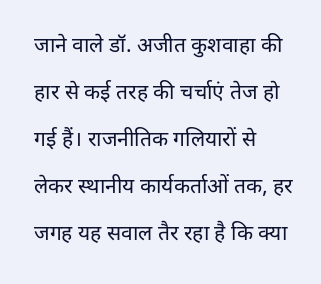जाने वाले डॉ. अजीत कुशवाहा की हार से कई तरह की चर्चाएं तेज हो गई हैं। राजनीतिक गलियारों से लेकर स्थानीय कार्यकर्ताओं तक, हर जगह यह सवाल तैर रहा है कि क्या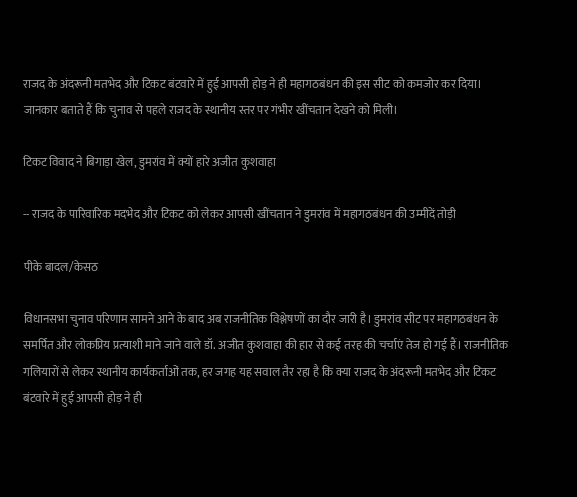राजद के अंदरूनी मतभेद और टिकट बंटवारे में हुई आपसी होड़ ने ही महागठबंधन की इस सीट को कमजोर कर दिया। जानकार बताते हैं कि चुनाव से पहले राजद के स्थानीय स्तर पर गंभीर खींचतान देखने को मिली।

टिकट विवाद ने बिगाड़ा खेल, डुमरांव में क्यों हारे अजीत कुशवाहा

-- राजद के पारिवारिक मदभेद और टिकट को लेकर आपसी खींचतान ने डुमरांव में महागठबंधन की उम्मीदें तोड़ी

पीके बादल/केसठ

विधानसभा चुनाव परिणाम सामने आने के बाद अब राजनीतिक विश्लेषणों का दौर जारी है। डुमरांव सीट पर महागठबंधन के समर्पित और लोकप्रिय प्रत्याशी माने जाने वाले डॉ. अजीत कुशवाहा की हार से कई तरह की चर्चाएं तेज हो गई हैं। राजनीतिक गलियारों से लेकर स्थानीय कार्यकर्ताओं तक, हर जगह यह सवाल तैर रहा है कि क्या राजद के अंदरूनी मतभेद और टिकट बंटवारे में हुई आपसी होड़ ने ही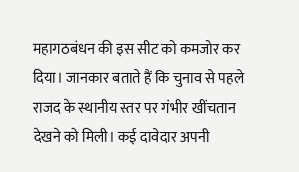महागठबंधन की इस सीट को कमजोर कर दिया। जानकार बताते हैं कि चुनाव से पहले राजद के स्थानीय स्तर पर गंभीर खींचतान देखने को मिली। कई दावेदार अपनी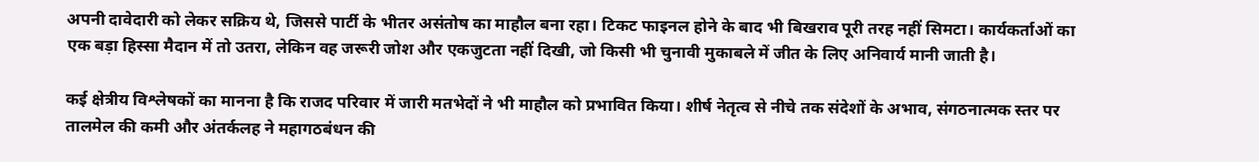अपनी दावेदारी को लेकर सक्रिय थे, जिससे पार्टी के भीतर असंतोष का माहौल बना रहा। टिकट फाइनल होने के बाद भी बिखराव पूरी तरह नहीं सिमटा। कार्यकर्ताओं का एक बड़ा हिस्सा मैदान में तो उतरा, लेकिन वह जरूरी जोश और एकजुटता नहीं दिखी, जो किसी भी चुनावी मुकाबले में जीत के लिए अनिवार्य मानी जाती है।

कई क्षेत्रीय विश्लेषकों का मानना है कि राजद परिवार में जारी मतभेदों ने भी माहौल को प्रभावित किया। शीर्ष नेतृत्व से नीचे तक संदेशों के अभाव, संगठनात्मक स्तर पर तालमेल की कमी और अंतर्कलह ने महागठबंधन की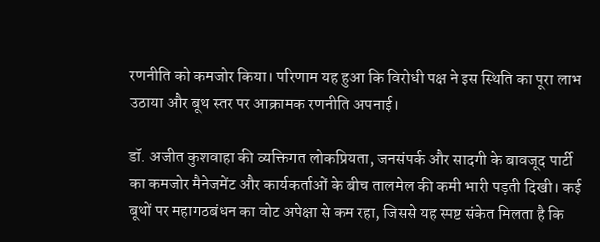रणनीति को कमजोर किया। परिणाम यह हुआ कि विरोधी पक्ष ने इस स्थिति का पूरा लाभ उठाया और बूथ स्तर पर आक्रामक रणनीति अपनाई।

डॉ. अजीत कुशवाहा की व्यक्तिगत लोकप्रियता, जनसंपर्क और सादगी के बावजूद पार्टी का कमजोर मैनेजमेंट और कार्यकर्ताओं के बीच तालमेल की कमी भारी पड़ती दिखी। कई बूथों पर महागठबंधन का वोट अपेक्षा से कम रहा, जिससे यह स्पष्ट संकेत मिलता है कि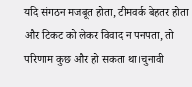यदि संगठन मजबूत होता, टीमवर्क बेहतर होता और टिकट को लेकर विवाद न पनपता, तो परिणाम कुछ और हो सकता था।चुनावी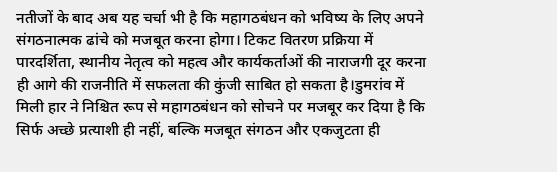नतीजों के बाद अब यह चर्चा भी है कि महागठबंधन को भविष्य के लिए अपने संगठनात्मक ढांचे को मजबूत करना होगा। टिकट वितरण प्रक्रिया में पारदर्शिता, स्थानीय नेतृत्व को महत्व और कार्यकर्ताओं की नाराजगी दूर करना ही आगे की राजनीति में सफलता की कुंजी साबित हो सकता है।डुमरांव में मिली हार ने निश्चित रूप से महागठबंधन को सोचने पर मजबूर कर दिया है कि सिर्फ अच्छे प्रत्याशी ही नहीं, बल्कि मजबूत संगठन और एकजुटता ही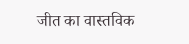जीत का वास्तविक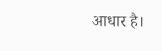आधार है।